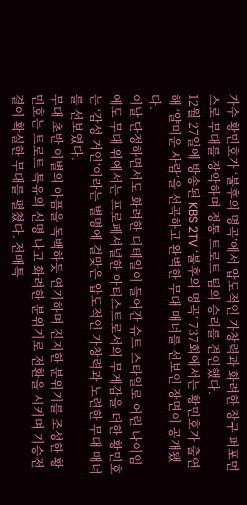가수 황민호가 ‘불후의 명곡’에서 압도적인 가창력과 화려한 장구 퍼포먼스로 무대를 장악하며 정통 트로트 팀의 승리를 견인했다.
12월 27일에 방송된 KBS 2TV ‘불후의 명곡’ 737회에서는 황민호가 출연해 ‘얄미운 사람’을 선곡하고 완벽한 무대 매너를 선보인 장면이 공개됐다.
이날 단정하면서도 화려한 디테일이 들어간 슈트 스타일로 어린 나이임에도 무대 위에서는 프로페셔널한 아티스트로서의 무게감을 더한 황민호는 ‘감성 거인’이라는 별명에 걸맞은 압도적인 가창력과 노련한 무대 매너를 선보였다.
무대 초반 이별의 아픔을 독백하듯 연기하며 진지한 분위기를 조성한 황민호는 트로트 특유의 신명 나고 화려한 분위기로 전환을 시키며 기승전결이 확실한 무대를 펼쳤다. 전매특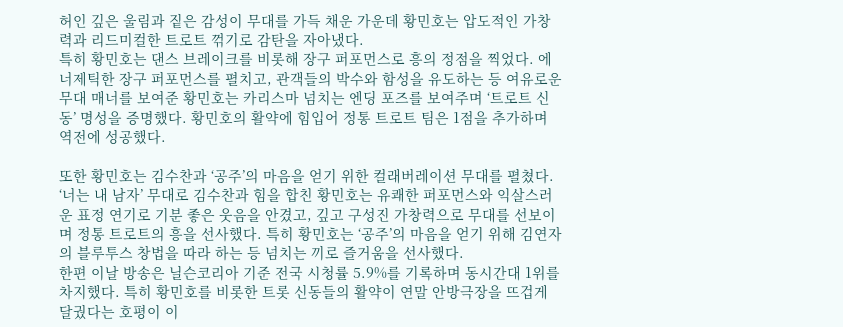허인 깊은 울림과 짙은 감성이 무대를 가득 채운 가운데 황민호는 압도적인 가창력과 리드미컬한 트로트 꺾기로 감탄을 자아냈다.
특히 황민호는 댄스 브레이크를 비롯해 장구 퍼포먼스로 흥의 정점을 찍었다. 에너제틱한 장구 퍼포먼스를 펼치고, 관객들의 박수와 함성을 유도하는 등 여유로운 무대 매너를 보여준 황민호는 카리스마 넘치는 엔딩 포즈를 보여주며 ‘트로트 신동’ 명성을 증명했다. 황민호의 활약에 힘입어 정통 트로트 팀은 1점을 추가하며 역전에 성공했다.

또한 황민호는 김수찬과 ‘공주’의 마음을 얻기 위한 컬래버레이션 무대를 펼쳤다. ‘너는 내 남자’ 무대로 김수찬과 힘을 합친 황민호는 유쾌한 퍼포먼스와 익살스러운 표정 연기로 기분 좋은 웃음을 안겼고, 깊고 구성진 가창력으로 무대를 선보이며 정통 트로트의 흥을 선사했다. 특히 황민호는 ‘공주’의 마음을 얻기 위해 김연자의 블루투스 창법을 따라 하는 등 넘치는 끼로 즐거움을 선사했다.
한편 이날 방송은 닐슨코리아 기준 전국 시청률 5.9%를 기록하며 동시간대 1위를 차지했다. 특히 황민호를 비롯한 트롯 신동들의 활약이 연말 안방극장을 뜨겁게 달궜다는 호평이 이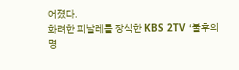어졌다.
화려한 피날레를 장식한 KBS 2TV ‘불후의 명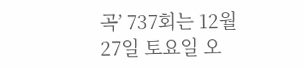곡’ 737회는 12월 27일 토요일 오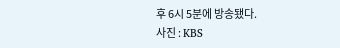후 6시 5분에 방송됐다.
사진 : KBS